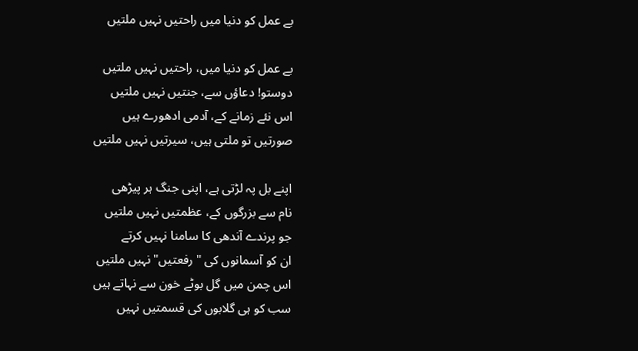بے عمل کو دنیا میں راحتیں نہیں ملتیں

بے عمل کو دنیا میں، راحتیں نہیں ملتیں
دوستو! دعاؤں سے، جنتیں نہیں ملتیں
اس نئے زمانے کے، آدمی ادھورے ہیں
صورتیں تو ملتی ہیں، سیرتیں نہیں ملتیں

اپنے بل پہ لڑتی ہے، اپنی جنگ ہر پیڑھی
نام سے بزرگوں کے، عظمتیں نہیں ملتیں
جو پرندے آندھی کا سامنا نہیں کرتے
ان کو آسمانوں کی "رفعتیں" نہیں ملتیں
اس چمن میں گل بوٹے خون سے نہاتے ہیں
سب کو ہی گلابوں کی قسمتیں نہیں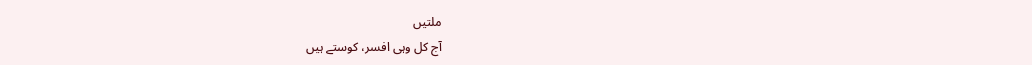ملتیں
آج کل وہی افسر، کوستے ہیں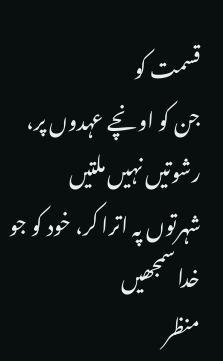قسمت کو
جن کو اونچے عہدوں پر، رشوتیں نہیں ملتیں
شہرتوں پہ اترا کر، خود کو جو خدا سمجھیں
منظر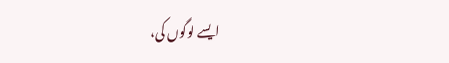ایسے لوگوں کی،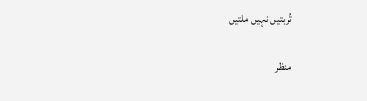تُربتیں نہیں ملتیں

منظر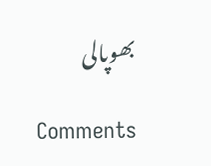بھوپالی

Comments